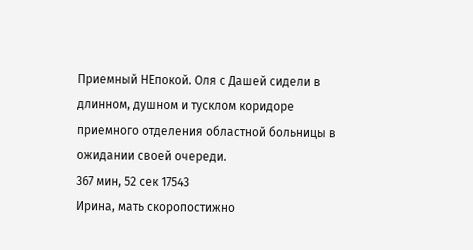Приемный НЕпокой. Оля с Дашей сидели в длинном, душном и тусклом коридоре приемного отделения областной больницы в ожидании своей очереди.
367 мин, 52 сек 17543
Ирина, мать скоропостижно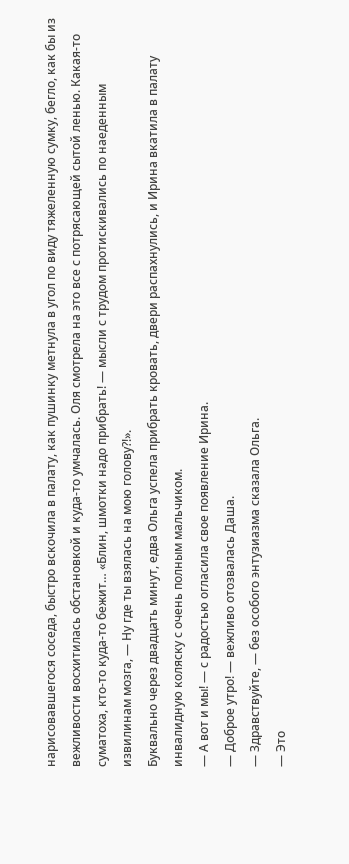нарисовавшегося соседа, быстро вскочила в палату, как пушинку метнула в угол по виду тяжеленную сумку, бегло, как бы из вежливости восхитилась обстановкой и куда-то умчалась. Оля смотрела на это все с потрясающей сытой ленью. Какая-то суматоха, кто-то куда-то бежит… «Блин, шмотки надо прибрать! — мысли с трудом протискивались по наеденным извилинам мозга, — Ну где ты взялась на мою голову?!».
Буквально через двадцать минут, едва Ольга успела прибрать кровать, двери распахнулись, и Ирина вкатила в палату инвалидную коляску с очень полным мальчиком.
— А вот и мы! — с радостью огласила свое появление Ирина.
— Доброе утро! — вежливо отозвалась Даша.
— Здравствуйте, — без особого энтузиазма сказала Ольга.
— Это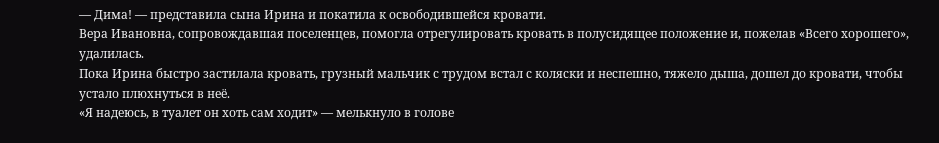— Дима! — представила сына Ирина и покатила к освободившейся кровати.
Вера Ивановна, сопровождавшая поселенцев, помогла отрегулировать кровать в полусидящее положение и, пожелав «Всего хорошего», удалилась.
Пока Ирина быстро застилала кровать, грузный мальчик с трудом встал с коляски и неспешно, тяжело дыша, дошел до кровати, чтобы устало плюхнуться в неё.
«Я надеюсь, в туалет он хоть сам ходит» — мелькнуло в голове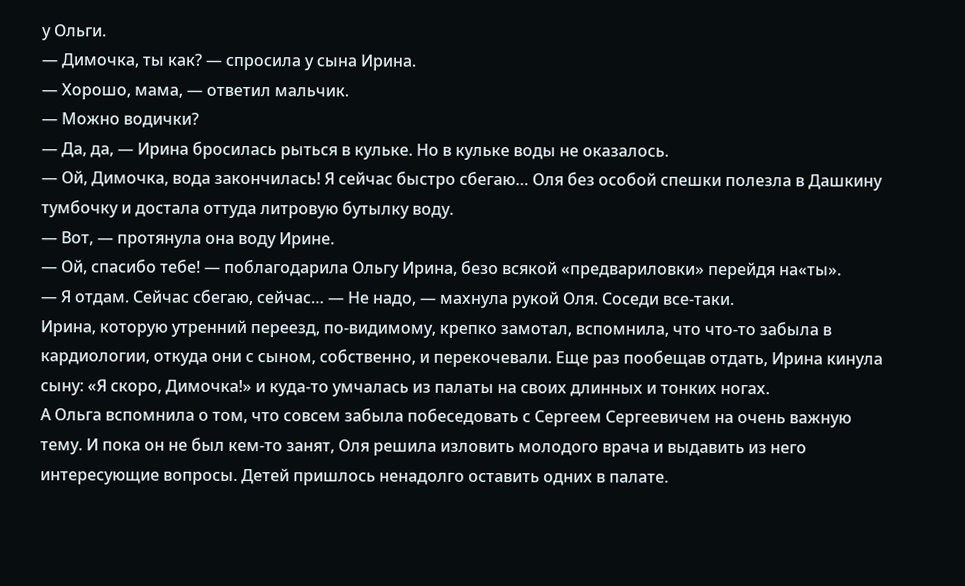у Ольги.
— Димочка, ты как? — спросила у сына Ирина.
— Хорошо, мама, — ответил мальчик.
— Можно водички?
— Да, да, — Ирина бросилась рыться в кульке. Но в кульке воды не оказалось.
— Ой, Димочка, вода закончилась! Я сейчас быстро сбегаю… Оля без особой спешки полезла в Дашкину тумбочку и достала оттуда литровую бутылку воду.
— Вот, — протянула она воду Ирине.
— Ой, спасибо тебе! — поблагодарила Ольгу Ирина, безо всякой «предвариловки» перейдя на«ты».
— Я отдам. Сейчас сбегаю, сейчас… — Не надо, — махнула рукой Оля. Соседи все-таки.
Ирина, которую утренний переезд, по-видимому, крепко замотал, вспомнила, что что-то забыла в кардиологии, откуда они с сыном, собственно, и перекочевали. Еще раз пообещав отдать, Ирина кинула сыну: «Я скоро, Димочка!» и куда-то умчалась из палаты на своих длинных и тонких ногах.
А Ольга вспомнила о том, что совсем забыла побеседовать с Сергеем Сергеевичем на очень важную тему. И пока он не был кем-то занят, Оля решила изловить молодого врача и выдавить из него интересующие вопросы. Детей пришлось ненадолго оставить одних в палате.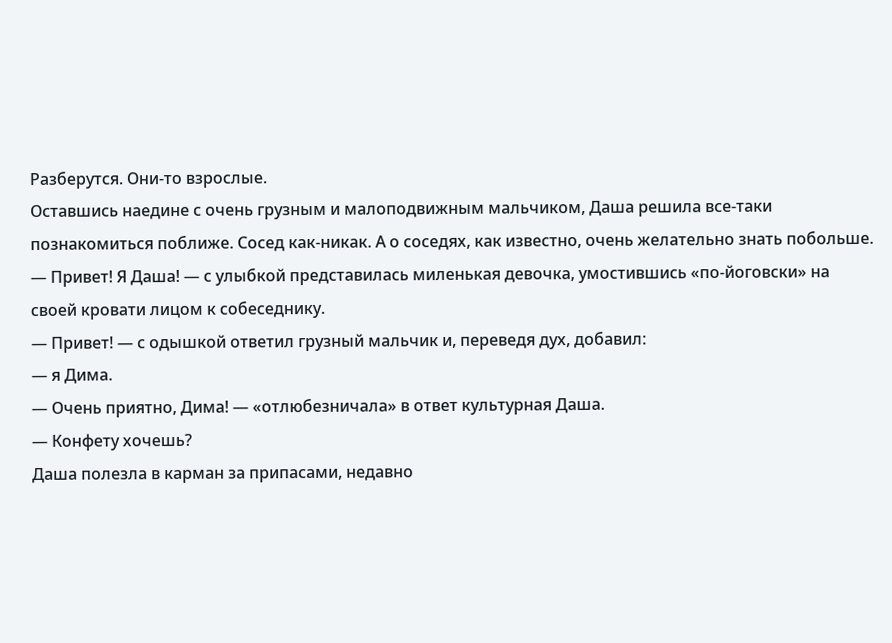Разберутся. Они-то взрослые.
Оставшись наедине с очень грузным и малоподвижным мальчиком, Даша решила все-таки познакомиться поближе. Сосед как-никак. А о соседях, как известно, очень желательно знать побольше.
— Привет! Я Даша! — с улыбкой представилась миленькая девочка, умостившись «по-йоговски» на своей кровати лицом к собеседнику.
— Привет! — с одышкой ответил грузный мальчик и, переведя дух, добавил:
— я Дима.
— Очень приятно, Дима! — «отлюбезничала» в ответ культурная Даша.
— Конфету хочешь?
Даша полезла в карман за припасами, недавно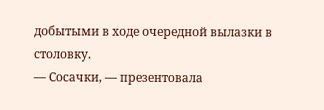добытыми в ходе очередной вылазки в столовку.
— Сосачки, — презентовала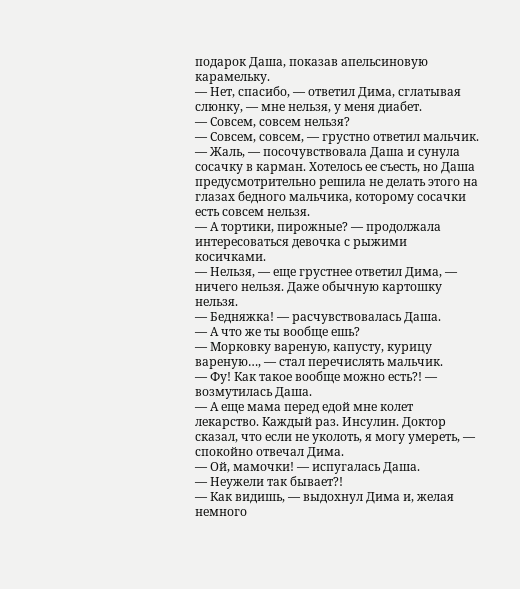подарок Даша, показав апельсиновую карамельку.
— Нет, спасибо, — ответил Дима, сглатывая слюнку, — мне нельзя, у меня диабет.
— Совсем, совсем нельзя?
— Совсем, совсем, — грустно ответил мальчик.
— Жаль, — посочувствовала Даша и сунула сосачку в карман. Хотелось ее съесть, но Даша предусмотрительно решила не делать этого на глазах бедного мальчика, которому сосачки есть совсем нельзя.
— А тортики, пирожные? — продолжала интересоваться девочка с рыжими косичками.
— Нельзя, — еще грустнее ответил Дима, — ничего нельзя. Даже обычную картошку нельзя.
— Бедняжка! — расчувствовалась Даша.
— А что же ты вообще ешь?
— Морковку вареную, капусту, курицу вареную…, — стал перечислять мальчик.
— Фу! Как такое вообще можно есть?! — возмутилась Даша.
— А еще мама перед едой мне колет лекарство. Каждый раз. Инсулин. Доктор сказал, что если не уколоть, я могу умереть, — спокойно отвечал Дима.
— Ой, мамочки! — испугалась Даша.
— Неужели так бывает?!
— Как видишь, — выдохнул Дима и, желая немного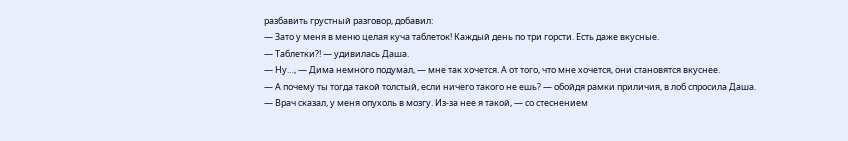разбавить грустный разговор, добавил:
— Зато у меня в меню целая куча таблеток! Каждый день по три горсти. Есть даже вкусные.
— Таблетки?! — удивилась Даша.
— Ну…, — Дима немного подумал, — мне так хочется. А от того, что мне хочется, они становятся вкуснее.
— А почему ты тогда такой толстый, если ничего такого не ешь? — обойдя рамки приличия, в лоб спросила Даша.
— Врач сказал, у меня опухоль в мозгу. Из-за нее я такой, — со стеснением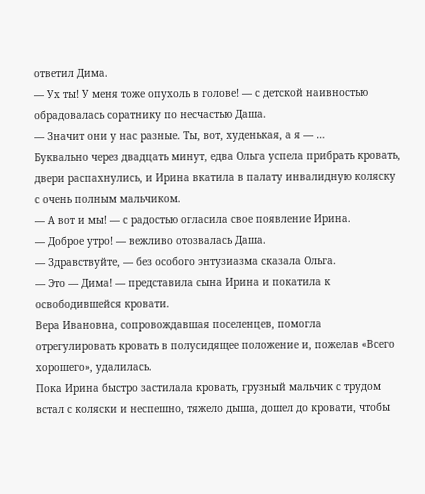ответил Дима.
— Ух ты! У меня тоже опухоль в голове! — с детской наивностью обрадовалась соратнику по несчастью Даша.
— Значит они у нас разные. Ты, вот, худенькая, а я — …
Буквально через двадцать минут, едва Ольга успела прибрать кровать, двери распахнулись, и Ирина вкатила в палату инвалидную коляску с очень полным мальчиком.
— А вот и мы! — с радостью огласила свое появление Ирина.
— Доброе утро! — вежливо отозвалась Даша.
— Здравствуйте, — без особого энтузиазма сказала Ольга.
— Это — Дима! — представила сына Ирина и покатила к освободившейся кровати.
Вера Ивановна, сопровождавшая поселенцев, помогла отрегулировать кровать в полусидящее положение и, пожелав «Всего хорошего», удалилась.
Пока Ирина быстро застилала кровать, грузный мальчик с трудом встал с коляски и неспешно, тяжело дыша, дошел до кровати, чтобы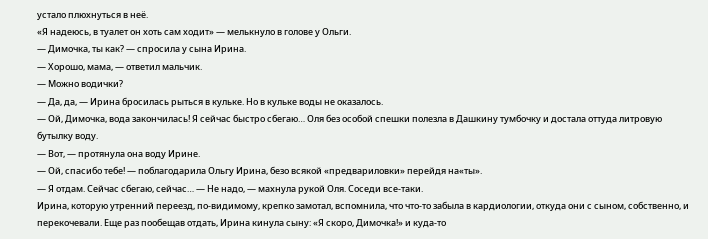устало плюхнуться в неё.
«Я надеюсь, в туалет он хоть сам ходит» — мелькнуло в голове у Ольги.
— Димочка, ты как? — спросила у сына Ирина.
— Хорошо, мама, — ответил мальчик.
— Можно водички?
— Да, да, — Ирина бросилась рыться в кульке. Но в кульке воды не оказалось.
— Ой, Димочка, вода закончилась! Я сейчас быстро сбегаю… Оля без особой спешки полезла в Дашкину тумбочку и достала оттуда литровую бутылку воду.
— Вот, — протянула она воду Ирине.
— Ой, спасибо тебе! — поблагодарила Ольгу Ирина, безо всякой «предвариловки» перейдя на«ты».
— Я отдам. Сейчас сбегаю, сейчас… — Не надо, — махнула рукой Оля. Соседи все-таки.
Ирина, которую утренний переезд, по-видимому, крепко замотал, вспомнила, что что-то забыла в кардиологии, откуда они с сыном, собственно, и перекочевали. Еще раз пообещав отдать, Ирина кинула сыну: «Я скоро, Димочка!» и куда-то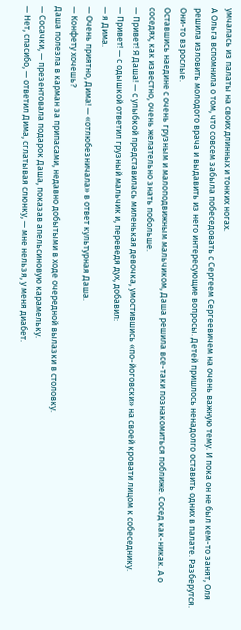умчалась из палаты на своих длинных и тонких ногах.
А Ольга вспомнила о том, что совсем забыла побеседовать с Сергеем Сергеевичем на очень важную тему. И пока он не был кем-то занят, Оля решила изловить молодого врача и выдавить из него интересующие вопросы. Детей пришлось ненадолго оставить одних в палате. Разберутся. Они-то взрослые.
Оставшись наедине с очень грузным и малоподвижным мальчиком, Даша решила все-таки познакомиться поближе. Сосед как-никак. А о соседях, как известно, очень желательно знать побольше.
— Привет! Я Даша! — с улыбкой представилась миленькая девочка, умостившись «по-йоговски» на своей кровати лицом к собеседнику.
— Привет! — с одышкой ответил грузный мальчик и, переведя дух, добавил:
— я Дима.
— Очень приятно, Дима! — «отлюбезничала» в ответ культурная Даша.
— Конфету хочешь?
Даша полезла в карман за припасами, недавно добытыми в ходе очередной вылазки в столовку.
— Сосачки, — презентовала подарок Даша, показав апельсиновую карамельку.
— Нет, спасибо, — ответил Дима, сглатывая слюнку, — мне нельзя, у меня диабет.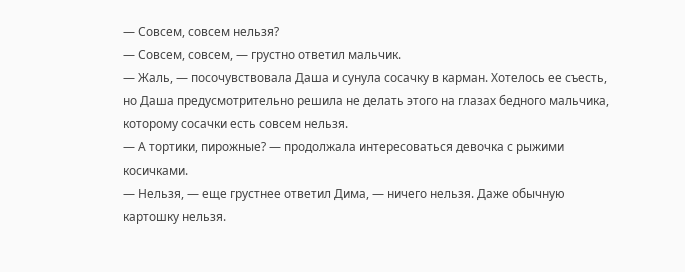— Совсем, совсем нельзя?
— Совсем, совсем, — грустно ответил мальчик.
— Жаль, — посочувствовала Даша и сунула сосачку в карман. Хотелось ее съесть, но Даша предусмотрительно решила не делать этого на глазах бедного мальчика, которому сосачки есть совсем нельзя.
— А тортики, пирожные? — продолжала интересоваться девочка с рыжими косичками.
— Нельзя, — еще грустнее ответил Дима, — ничего нельзя. Даже обычную картошку нельзя.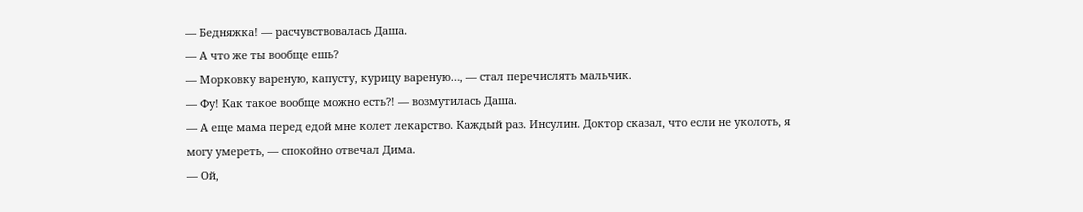— Бедняжка! — расчувствовалась Даша.
— А что же ты вообще ешь?
— Морковку вареную, капусту, курицу вареную…, — стал перечислять мальчик.
— Фу! Как такое вообще можно есть?! — возмутилась Даша.
— А еще мама перед едой мне колет лекарство. Каждый раз. Инсулин. Доктор сказал, что если не уколоть, я могу умереть, — спокойно отвечал Дима.
— Ой,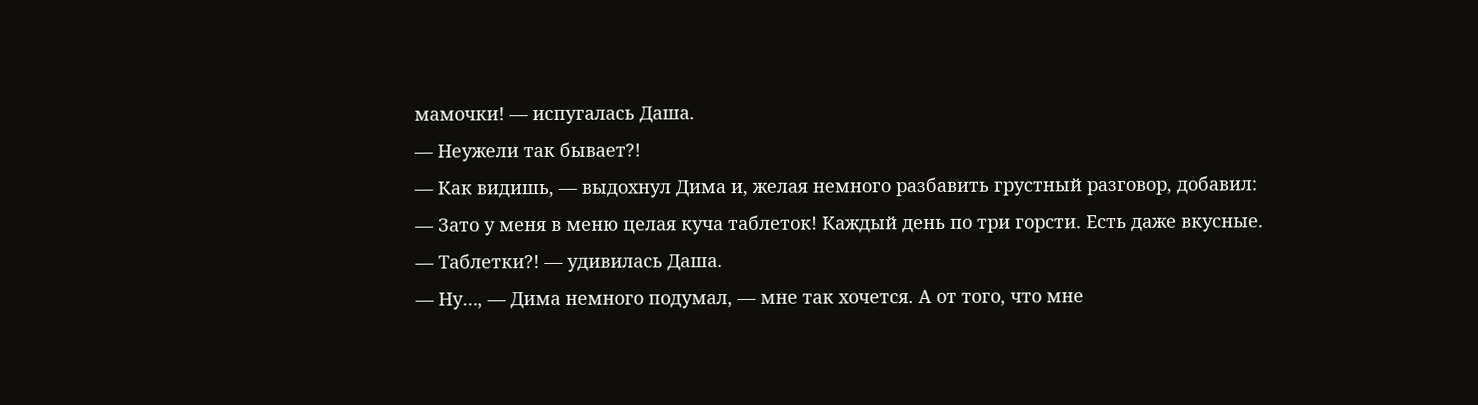мамочки! — испугалась Даша.
— Неужели так бывает?!
— Как видишь, — выдохнул Дима и, желая немного разбавить грустный разговор, добавил:
— Зато у меня в меню целая куча таблеток! Каждый день по три горсти. Есть даже вкусные.
— Таблетки?! — удивилась Даша.
— Ну…, — Дима немного подумал, — мне так хочется. А от того, что мне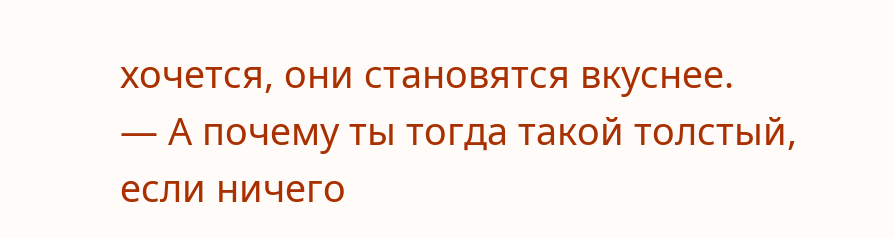хочется, они становятся вкуснее.
— А почему ты тогда такой толстый, если ничего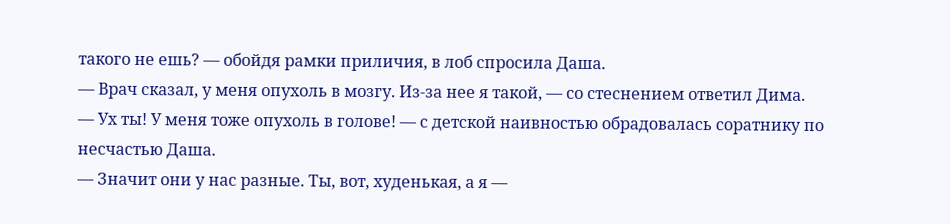такого не ешь? — обойдя рамки приличия, в лоб спросила Даша.
— Врач сказал, у меня опухоль в мозгу. Из-за нее я такой, — со стеснением ответил Дима.
— Ух ты! У меня тоже опухоль в голове! — с детской наивностью обрадовалась соратнику по несчастью Даша.
— Значит они у нас разные. Ты, вот, худенькая, а я —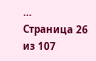…
Страница 26 из 107